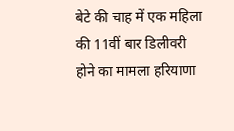बेटे की चाह में एक महिला की 11वीं बार डिलीवरी होने का मामला हरियाणा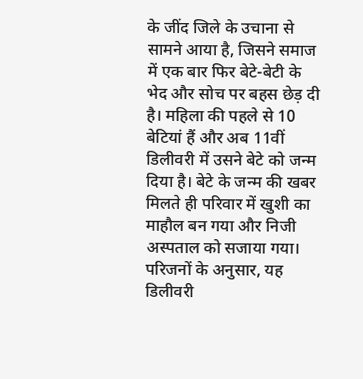के जींद जिले के उचाना से सामने आया है, जिसने समाज में एक बार फिर बेटे-बेटी के भेद और सोच पर बहस छेड़ दी है। महिला की पहले से 10 बेटियां हैं और अब 11वीं डिलीवरी में उसने बेटे को जन्म दिया है। बेटे के जन्म की खबर मिलते ही परिवार में खुशी का माहौल बन गया और निजी अस्पताल को सजाया गया।
परिजनों के अनुसार, यह डिलीवरी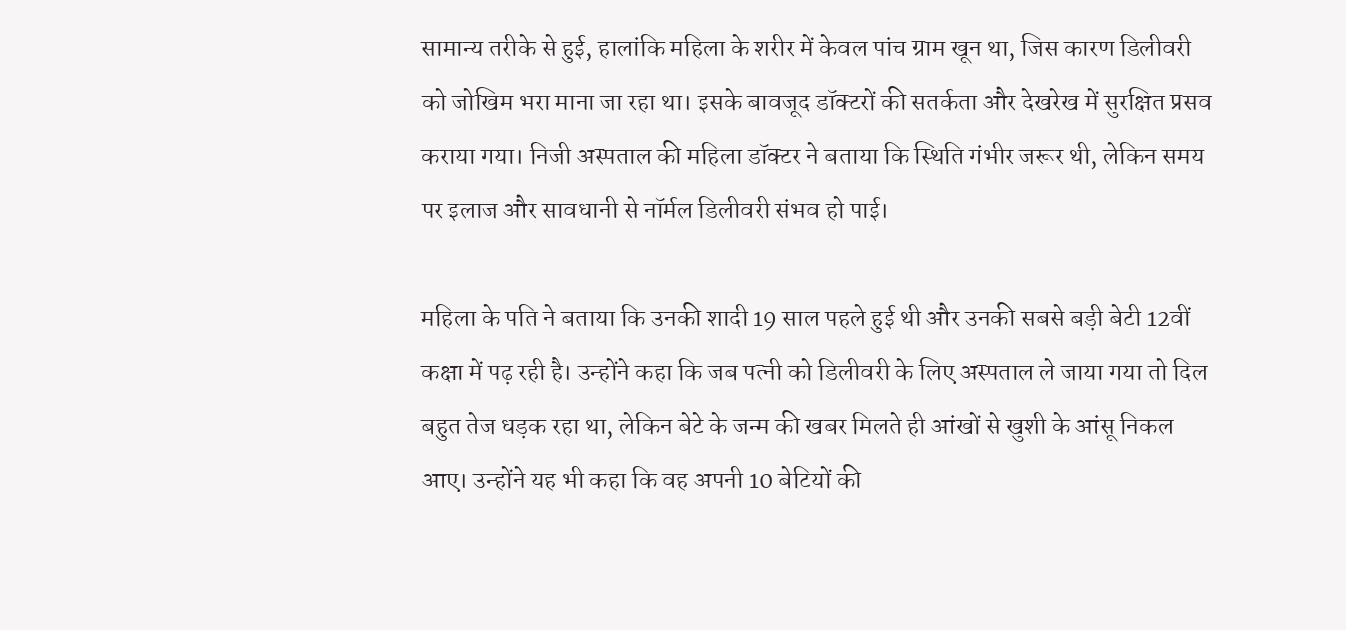सामान्य तरीके से हुई, हालांकि महिला के शरीर में केवल पांच ग्राम खून था, जिस कारण डिलीवरी को जोखिम भरा माना जा रहा था। इसके बावजूद डॉक्टरों की सतर्कता और देखरेख में सुरक्षित प्रसव कराया गया। निजी अस्पताल की महिला डॉक्टर ने बताया कि स्थिति गंभीर जरूर थी, लेकिन समय पर इलाज और सावधानी से नॉर्मल डिलीवरी संभव हो पाई।

महिला के पति ने बताया कि उनकी शादी 19 साल पहले हुई थी और उनकी सबसे बड़ी बेटी 12वीं कक्षा में पढ़ रही है। उन्होंने कहा कि जब पत्नी को डिलीवरी के लिए अस्पताल ले जाया गया तो दिल बहुत तेज धड़क रहा था, लेकिन बेटे के जन्म की खबर मिलते ही आंखों से खुशी के आंसू निकल आए। उन्होंने यह भी कहा कि वह अपनी 10 बेटियों की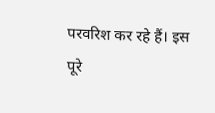परवरिश कर रहे हैं। इस पूरे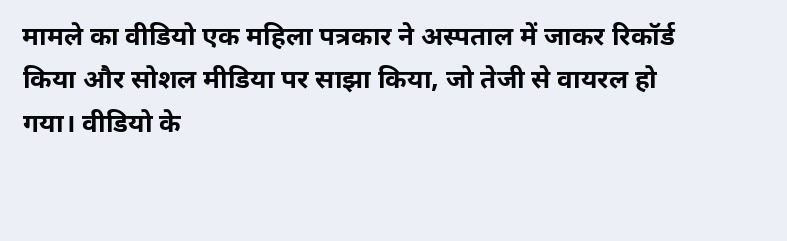मामले का वीडियो एक महिला पत्रकार ने अस्पताल में जाकर रिकॉर्ड किया और सोशल मीडिया पर साझा किया, जो तेजी से वायरल हो गया। वीडियो के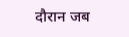दौरान जब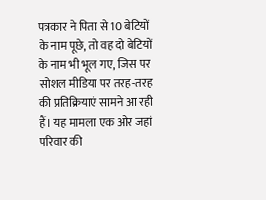पत्रकार ने पिता से 10 बेटियों के नाम पूछे, तो वह दो बेटियों के नाम भी भूल गए, जिस पर सोशल मीडिया पर तरह-तरह की प्रतिक्रियाएं सामने आ रही हैं। यह मामला एक ओर जहां परिवार की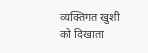व्यक्तिगत खुशी को दिखाता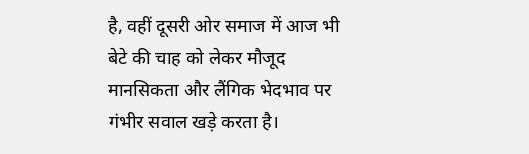है, वहीं दूसरी ओर समाज में आज भी बेटे की चाह को लेकर मौजूद मानसिकता और लैंगिक भेदभाव पर गंभीर सवाल खड़े करता है।